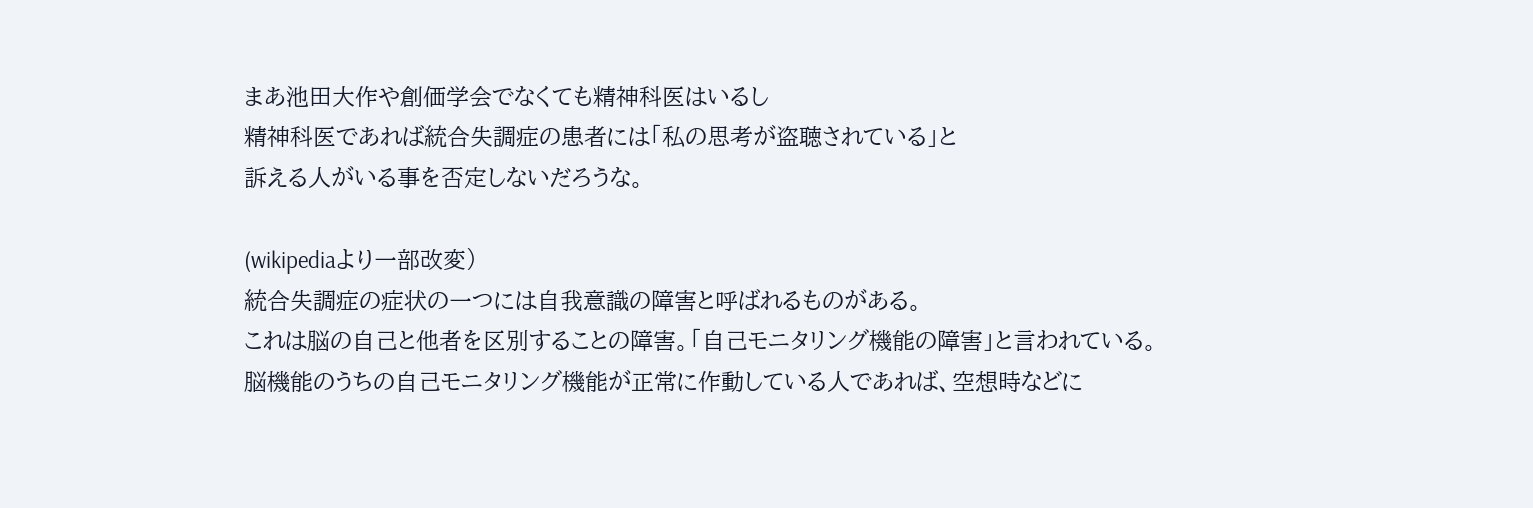まあ池田大作や創価学会でなくても精神科医はいるし
精神科医であれば統合失調症の患者には「私の思考が盗聴されている」と
訴える人がいる事を否定しないだろうな。

(wikipediaより一部改変)
統合失調症の症状の一つには自我意識の障害と呼ばれるものがある。
これは脳の自己と他者を区別することの障害。「自己モニタリング機能の障害」と言われている。
脳機能のうちの自己モニタリング機能が正常に作動している人であれば、空想時などに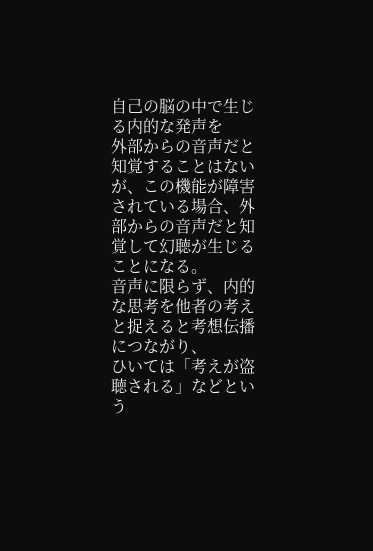自己の脳の中で生じる内的な発声を
外部からの音声だと知覚することはないが、この機能が障害されている場合、外部からの音声だと知覚して幻聴が生じることになる。
音声に限らず、内的な思考を他者の考えと捉えると考想伝播につながり、
ひいては「考えが盗聴される」などという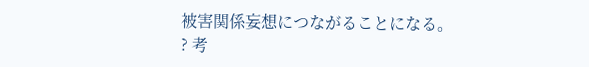被害関係妄想につながることになる。
? 考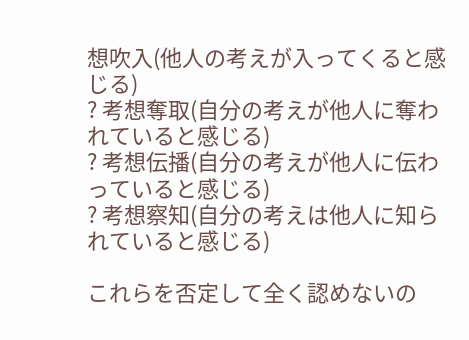想吹入(他人の考えが入ってくると感じる)
? 考想奪取(自分の考えが他人に奪われていると感じる)
? 考想伝播(自分の考えが他人に伝わっていると感じる)
? 考想察知(自分の考えは他人に知られていると感じる)

これらを否定して全く認めないの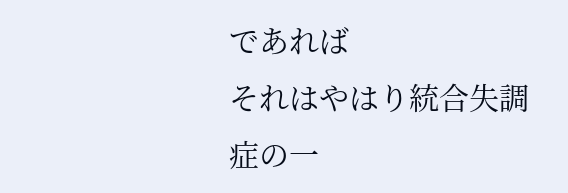であれば
それはやはり統合失調症の一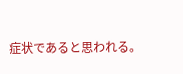症状であると思われる。